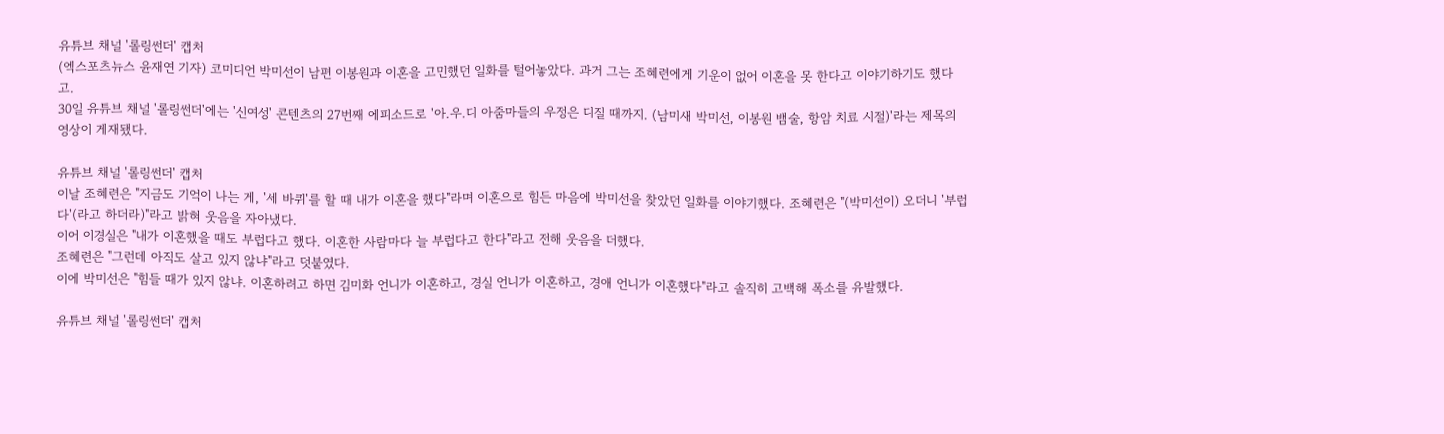유튜브 채널 '롤링썬더' 캡처
(엑스포츠뉴스 윤재연 기자) 코미디언 박미선이 남편 이봉원과 이혼을 고민했던 일화를 털어놓았다. 과거 그는 조혜련에게 기운이 없어 이혼을 못 한다고 이야기하기도 했다고.
30일 유튜브 채널 '롤링썬더'에는 '신여성' 콘텐츠의 27번째 에피소드로 '아.우.디 아줌마들의 우정은 디질 때까지. (남미새 박미선, 이봉원 뱀술, 항암 치료 시절)'라는 제목의 영상이 게재됐다.

유튜브 채널 '롤링썬더' 캡처
이날 조혜련은 "지금도 기억이 나는 게, '세 바퀴'를 할 때 내가 이혼을 했다"라며 이혼으로 힘든 마음에 박미선을 찾았던 일화를 이야기했다. 조혜련은 "(박미선이) 오더니 '부럽다'(라고 하더라)"라고 밝혀 웃음을 자아냈다.
이어 이경실은 "내가 이혼했을 때도 부럽다고 했다. 이혼한 사람마다 늘 부럽다고 한다"라고 전해 웃음을 더했다.
조혜련은 "그런데 아직도 살고 있지 않냐"라고 덧붙였다.
이에 박미선은 "힘들 때가 있지 않냐. 이혼하려고 하면 김미화 언니가 이혼하고, 경실 언니가 이혼하고, 경애 언니가 이혼했다"라고 솔직히 고백해 폭소를 유발했다.

유튜브 채널 '롤링썬더' 캡처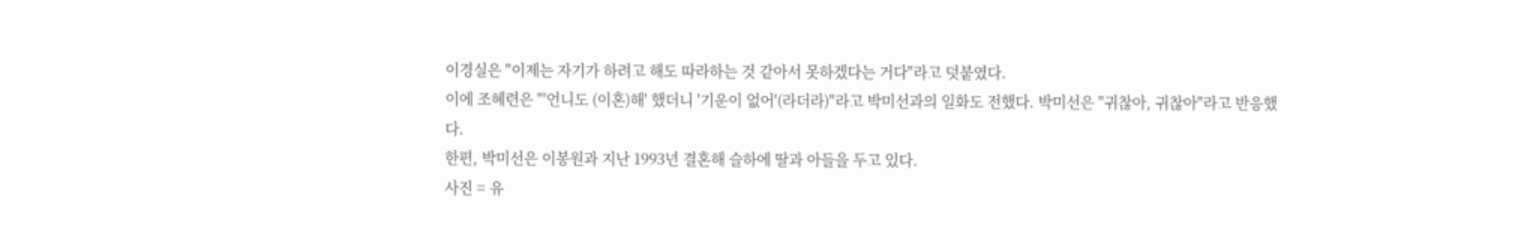이경실은 "이제는 자기가 하려고 해도 따라하는 것 같아서 못하겠다는 거다"라고 덧붙였다.
이에 조혜련은 "'언니도 (이혼)해' 했더니 '기운이 없어'(라더라)"라고 박미선과의 일화도 전했다. 박미선은 "귀찮아, 귀찮아"라고 반응했다.
한편, 박미선은 이봉원과 지난 1993년 결혼해 슬하에 딸과 아들을 두고 있다.
사진 = 유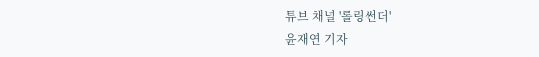튜브 채널 '롤링썬더'
윤재연 기자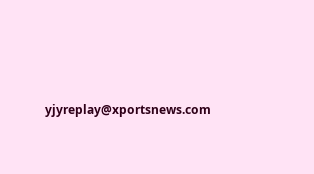yjyreplay@xportsnews.com